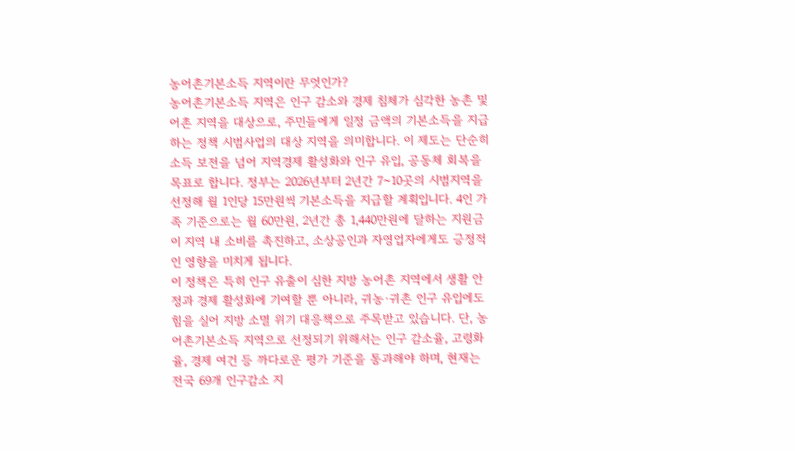농어촌기본소득 지역이란 무엇인가?
농어촌기본소득 지역은 인구 감소와 경제 침체가 심각한 농촌 및 어촌 지역을 대상으로, 주민들에게 일정 금액의 기본소득을 지급하는 정책 시범사업의 대상 지역을 의미합니다. 이 제도는 단순히 소득 보전을 넘어 지역경제 활성화와 인구 유입, 공동체 회복을 목표로 합니다. 정부는 2026년부터 2년간 7~10곳의 시범지역을 선정해 월 1인당 15만원씩 기본소득을 지급할 계획입니다. 4인 가족 기준으로는 월 60만원, 2년간 총 1,440만원에 달하는 지원금이 지역 내 소비를 촉진하고, 소상공인과 자영업자에게도 긍정적인 영향을 미치게 됩니다.
이 정책은 특히 인구 유출이 심한 지방 농어촌 지역에서 생활 안정과 경제 활성화에 기여할 뿐 아니라, 귀농·귀촌 인구 유입에도 힘을 실어 지방 소멸 위기 대응책으로 주목받고 있습니다. 단, 농어촌기본소득 지역으로 선정되기 위해서는 인구 감소율, 고령화율, 경제 여건 등 까다로운 평가 기준을 통과해야 하며, 현재는 전국 69개 인구감소 지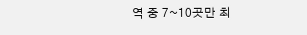역 중 7~10곳만 최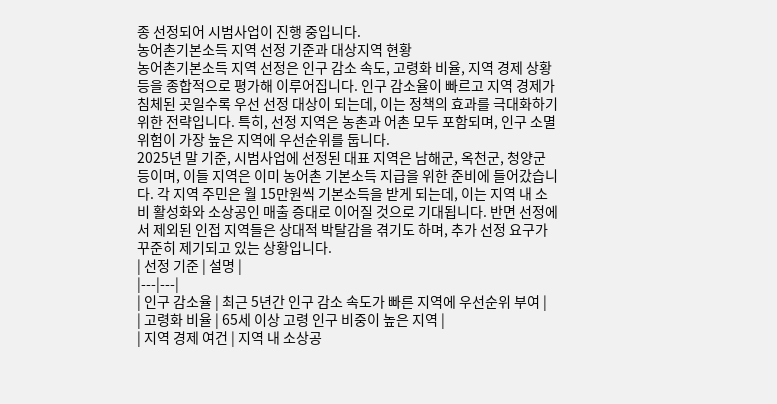종 선정되어 시범사업이 진행 중입니다.
농어촌기본소득 지역 선정 기준과 대상지역 현황
농어촌기본소득 지역 선정은 인구 감소 속도, 고령화 비율, 지역 경제 상황 등을 종합적으로 평가해 이루어집니다. 인구 감소율이 빠르고 지역 경제가 침체된 곳일수록 우선 선정 대상이 되는데, 이는 정책의 효과를 극대화하기 위한 전략입니다. 특히, 선정 지역은 농촌과 어촌 모두 포함되며, 인구 소멸 위험이 가장 높은 지역에 우선순위를 둡니다.
2025년 말 기준, 시범사업에 선정된 대표 지역은 남해군, 옥천군, 청양군 등이며, 이들 지역은 이미 농어촌 기본소득 지급을 위한 준비에 들어갔습니다. 각 지역 주민은 월 15만원씩 기본소득을 받게 되는데, 이는 지역 내 소비 활성화와 소상공인 매출 증대로 이어질 것으로 기대됩니다. 반면 선정에서 제외된 인접 지역들은 상대적 박탈감을 겪기도 하며, 추가 선정 요구가 꾸준히 제기되고 있는 상황입니다.
| 선정 기준 | 설명 |
|---|---|
| 인구 감소율 | 최근 5년간 인구 감소 속도가 빠른 지역에 우선순위 부여 |
| 고령화 비율 | 65세 이상 고령 인구 비중이 높은 지역 |
| 지역 경제 여건 | 지역 내 소상공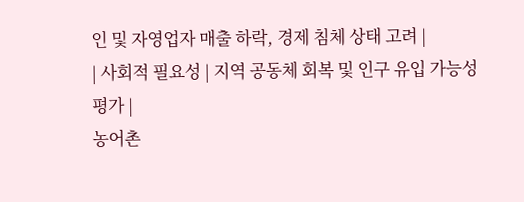인 및 자영업자 매출 하락, 경제 침체 상태 고려 |
| 사회적 필요성 | 지역 공동체 회복 및 인구 유입 가능성 평가 |
농어촌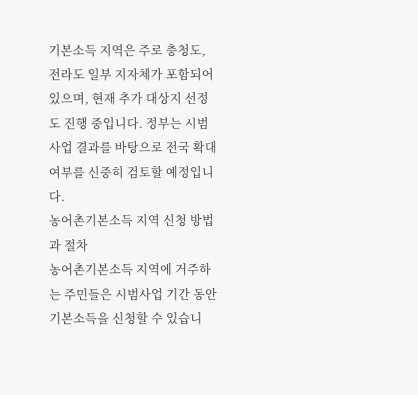기본소득 지역은 주로 충청도, 전라도 일부 지자체가 포함되어 있으며, 현재 추가 대상지 선정도 진행 중입니다. 정부는 시범사업 결과를 바탕으로 전국 확대 여부를 신중히 검토할 예정입니다.
농어촌기본소득 지역 신청 방법과 절차
농어촌기본소득 지역에 거주하는 주민들은 시범사업 기간 동안 기본소득을 신청할 수 있습니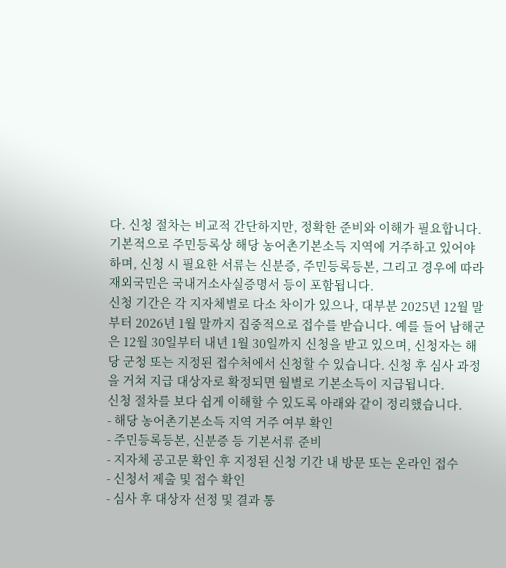다. 신청 절차는 비교적 간단하지만, 정확한 준비와 이해가 필요합니다. 기본적으로 주민등록상 해당 농어촌기본소득 지역에 거주하고 있어야 하며, 신청 시 필요한 서류는 신분증, 주민등록등본, 그리고 경우에 따라 재외국민은 국내거소사실증명서 등이 포함됩니다.
신청 기간은 각 지자체별로 다소 차이가 있으나, 대부분 2025년 12월 말부터 2026년 1월 말까지 집중적으로 접수를 받습니다. 예를 들어 남해군은 12월 30일부터 내년 1월 30일까지 신청을 받고 있으며, 신청자는 해당 군청 또는 지정된 접수처에서 신청할 수 있습니다. 신청 후 심사 과정을 거쳐 지급 대상자로 확정되면 월별로 기본소득이 지급됩니다.
신청 절차를 보다 쉽게 이해할 수 있도록 아래와 같이 정리했습니다.
- 해당 농어촌기본소득 지역 거주 여부 확인
- 주민등록등본, 신분증 등 기본서류 준비
- 지자체 공고문 확인 후 지정된 신청 기간 내 방문 또는 온라인 접수
- 신청서 제출 및 접수 확인
- 심사 후 대상자 선정 및 결과 통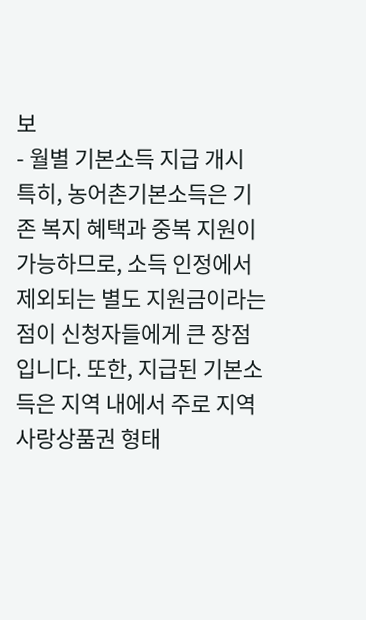보
- 월별 기본소득 지급 개시
특히, 농어촌기본소득은 기존 복지 혜택과 중복 지원이 가능하므로, 소득 인정에서 제외되는 별도 지원금이라는 점이 신청자들에게 큰 장점입니다. 또한, 지급된 기본소득은 지역 내에서 주로 지역사랑상품권 형태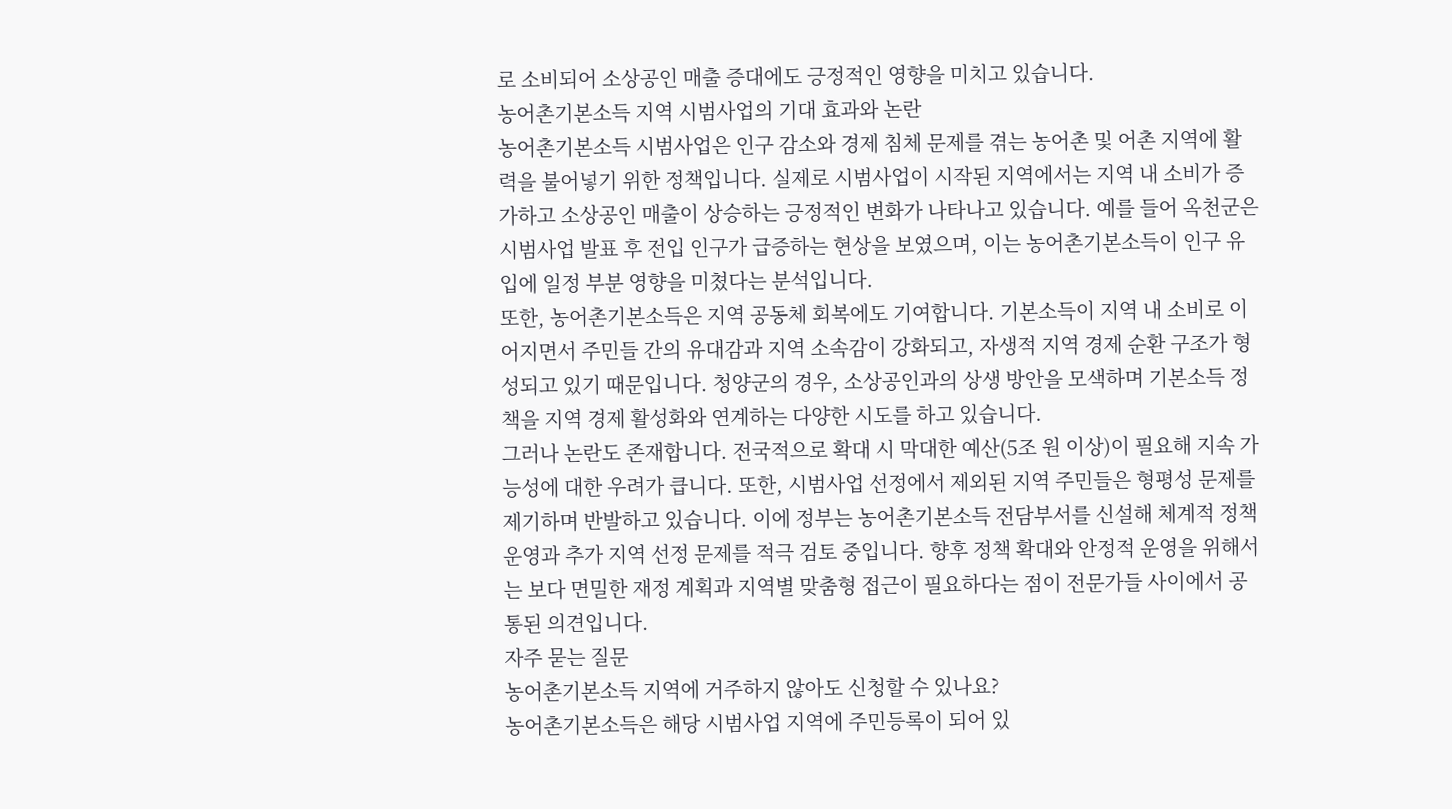로 소비되어 소상공인 매출 증대에도 긍정적인 영향을 미치고 있습니다.
농어촌기본소득 지역 시범사업의 기대 효과와 논란
농어촌기본소득 시범사업은 인구 감소와 경제 침체 문제를 겪는 농어촌 및 어촌 지역에 활력을 불어넣기 위한 정책입니다. 실제로 시범사업이 시작된 지역에서는 지역 내 소비가 증가하고 소상공인 매출이 상승하는 긍정적인 변화가 나타나고 있습니다. 예를 들어 옥천군은 시범사업 발표 후 전입 인구가 급증하는 현상을 보였으며, 이는 농어촌기본소득이 인구 유입에 일정 부분 영향을 미쳤다는 분석입니다.
또한, 농어촌기본소득은 지역 공동체 회복에도 기여합니다. 기본소득이 지역 내 소비로 이어지면서 주민들 간의 유대감과 지역 소속감이 강화되고, 자생적 지역 경제 순환 구조가 형성되고 있기 때문입니다. 청양군의 경우, 소상공인과의 상생 방안을 모색하며 기본소득 정책을 지역 경제 활성화와 연계하는 다양한 시도를 하고 있습니다.
그러나 논란도 존재합니다. 전국적으로 확대 시 막대한 예산(5조 원 이상)이 필요해 지속 가능성에 대한 우려가 큽니다. 또한, 시범사업 선정에서 제외된 지역 주민들은 형평성 문제를 제기하며 반발하고 있습니다. 이에 정부는 농어촌기본소득 전담부서를 신설해 체계적 정책 운영과 추가 지역 선정 문제를 적극 검토 중입니다. 향후 정책 확대와 안정적 운영을 위해서는 보다 면밀한 재정 계획과 지역별 맞춤형 접근이 필요하다는 점이 전문가들 사이에서 공통된 의견입니다.
자주 묻는 질문
농어촌기본소득 지역에 거주하지 않아도 신청할 수 있나요?
농어촌기본소득은 해당 시범사업 지역에 주민등록이 되어 있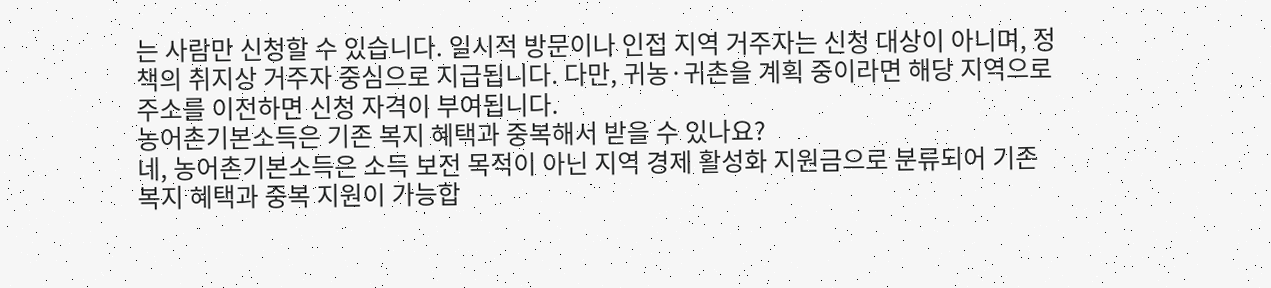는 사람만 신청할 수 있습니다. 일시적 방문이나 인접 지역 거주자는 신청 대상이 아니며, 정책의 취지상 거주자 중심으로 지급됩니다. 다만, 귀농·귀촌을 계획 중이라면 해당 지역으로 주소를 이전하면 신청 자격이 부여됩니다.
농어촌기본소득은 기존 복지 혜택과 중복해서 받을 수 있나요?
네, 농어촌기본소득은 소득 보전 목적이 아닌 지역 경제 활성화 지원금으로 분류되어 기존 복지 혜택과 중복 지원이 가능합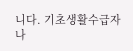니다. 기초생활수급자나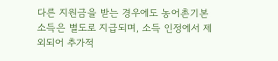다른 지원금을 받는 경우에도 농어촌기본소득은 별도로 지급되며, 소득 인정에서 제외되어 추가적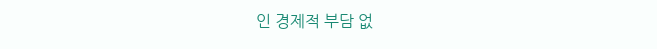인 경제적 부담 없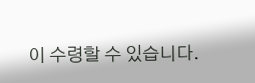이 수령할 수 있습니다.